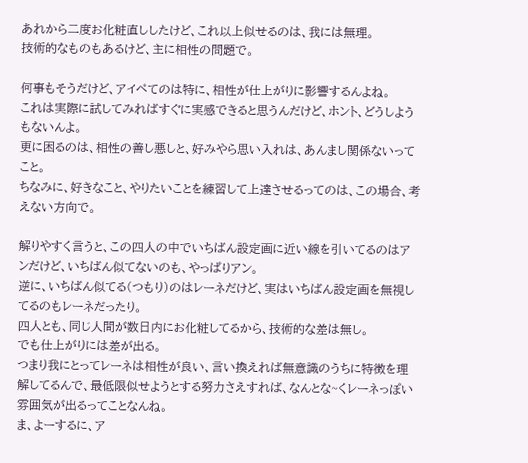あれから二度お化粧直ししたけど、これ以上似せるのは、我には無理。
技術的なものもあるけど、主に相性の問題で。

何事もそうだけど、アイペてのは特に、相性が仕上がりに影響するんよね。
これは実際に試してみればすぐに実感できると思うんだけど、ホント、どうしようもないんよ。
更に困るのは、相性の善し悪しと、好みやら思い入れは、あんまし関係ないってこと。
ちなみに、好きなこと、やりたいことを練習して上達させるってのは、この場合、考えない方向で。

解りやすく言うと、この四人の中でいちばん設定画に近い線を引いてるのはアンだけど、いちばん似てないのも、やっぱりアン。
逆に、いちばん似てる(つもり)のはレーネだけど、実はいちばん設定画を無視してるのもレーネだったり。
四人とも、同じ人間が数日内にお化粧してるから、技術的な差は無し。
でも仕上がりには差が出る。
つまり我にとってレーネは相性が良い、言い換えれば無意識のうちに特徴を理解してるんで、最低限似せようとする努力さえすれば、なんとな~くレーネっぽい雰囲気が出るってことなんね。
ま、よーするに、ア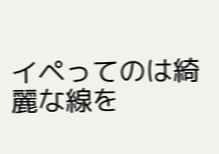イペってのは綺麗な線を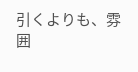引くよりも、雰囲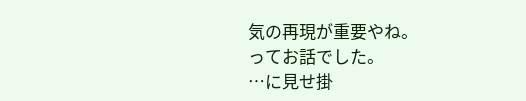気の再現が重要やね。
ってお話でした。
…に見せ掛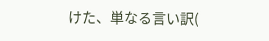けた、単なる言い訳(